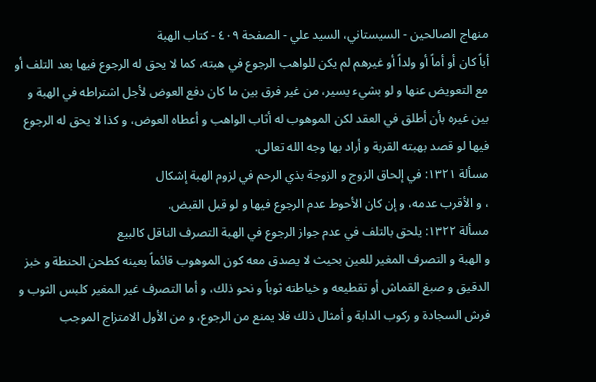منهاج الصالحين - السيستاني، السيد علي - الصفحة ٤٠٩ - كتاب الهبة
أباً كان أو أماً أو ولداً أو غيرهم لم يكن للواهب الرجوع في هبته، كما لا يحق له الرجوع فيها بعد التلف أو مع التعويض عنها و لو بشيء يسير، من غير فرق بين ما كان دفع العوض لأجل اشتراطه في الهبة و بين غيره بأن أطلق في العقد لكن الموهوب له أثاب الواهب و أعطاه العوض، و كذا لا يحق له الرجوع فيها لو قصد بهبته القربة و أراد بها وجه الله تعالى.
مسألة ١٣٢١: في إلحاق الزوج و الزوجة بذي الرحم في لزوم الهبة إشكال
، و الأقرب عدمه، و إن كان الأحوط عدم الرجوع فيها و لو قبل القبض.
مسألة ١٣٢٢: يلحق بالتلف في عدم جواز الرجوع في الهبة التصرف الناقل كالبيع
و الهبة و التصرف المغير للعين بحيث لا يصدق معه كون الموهوب قائماً بعينه كطحن الحنطة و خبز الدقيق و صبغ القماش أو تقطيعه و خياطته ثوباً و نحو ذلك، و أما التصرف غير المغير كلبس الثوب و فرش السجادة و ركوب الدابة و أمثال ذلك فلا يمنع من الرجوع، و من الأول الامتزاج الموجب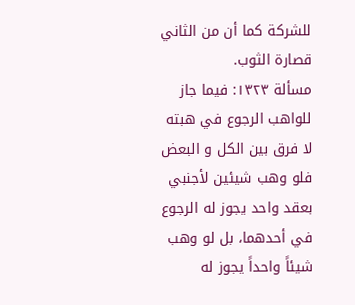للشركة كما أن من الثاني قصارة الثوب.
مسألة ١٣٢٣: فيما جاز للواهب الرجوع في هبته لا فرق بين الكل و البعض
فلو وهب شيئين لأجنبي بعقد واحد يجوز له الرجوع في أحدهما، بل لو وهب شيئاً واحداً يجوز له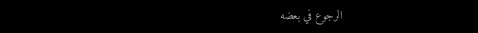الرجوع في بعضه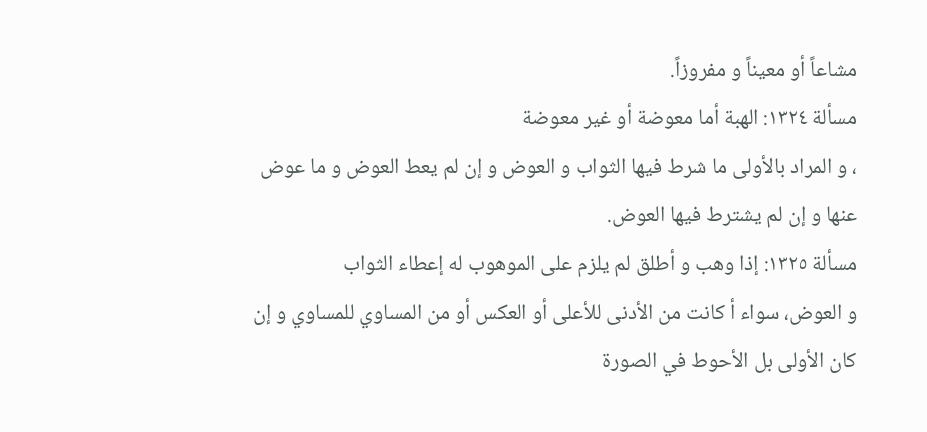مشاعاً أو معيناً و مفروزاً.
مسألة ١٣٢٤: الهبة أما معوضة أو غير معوضة
، و المراد بالأولى ما شرط فيها الثواب و العوض و إن لم يعط العوض و ما عوض عنها و إن لم يشترط فيها العوض.
مسألة ١٣٢٥: إذا وهب و أطلق لم يلزم على الموهوب له إعطاء الثواب
و العوض، سواء أ كانت من الأدنى للأعلى أو العكس أو من المساوي للمساوي و إن كان الأولى بل الأحوط في الصورة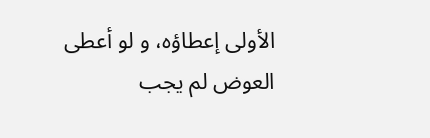الأولى إعطاؤه، و لو أعطى العوض لم يجب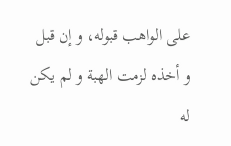على الواهب قبوله، و إن قبل و أخذه لزمت الهبة و لم يكن له